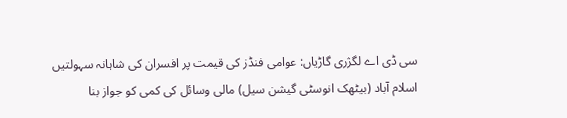سی ڈی اے لگژری گاڑیاں: عوامی فنڈز کی قیمت پر افسران کی شاہانہ سہولتیں
اسلام آباد (بیٹھک انوسٹی گیشن سیل) مالی وسائل کی کمی کو جواز بنا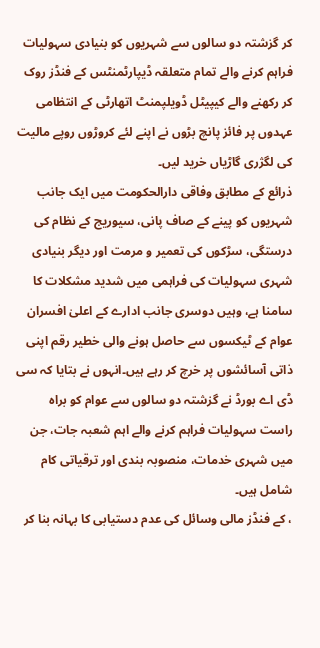کر گزشتہ دو سالوں سے شہریوں کو بنیادی سہولیات فراہم کرنے والے تمام متعلقہ ڈیپارٹمنٹس کے فنڈز روک کر رکھنے والے کیپیٹل ڈویلپمنٹ اتھارٹی کے انتظامی عہدوں پر فائز پانچ بڑوں نے اپنے لئے کروڑوں روپے مالیت کی لگژری گاڑیاں خرید لیں۔
ذرائع کے مطابق وفاقی دارالحکومت میں ایک جانب شہریوں کو پینے کے صاف پانی، سیوریج کے نظام کی درستگی، سڑکوں کی تعمیر و مرمت اور دیگر بنیادی شہری سہولیات کی فراہمی میں شدید مشکلات کا سامنا ہے، وہیں دوسری جانب ادارے کے اعلیٰ افسران عوام کے ٹیکسوں سے حاصل ہونے والی خطیر رقم اپنی ذاتی آسائشوں پر خرچ کر رہے ہیں۔انہوں نے بتایا کہ سی ڈی اے بورڈ نے گزشتہ دو سالوں سے عوام کو براہ راست سہولیات فراہم کرنے والے اہم شعبہ جات، جن میں شہری خدمات، منصوبہ بندی اور ترقیاتی کام شامل ہیں۔
، کے فنڈز مالی وسائل کی عدم دستیابی کا بہانہ بنا کر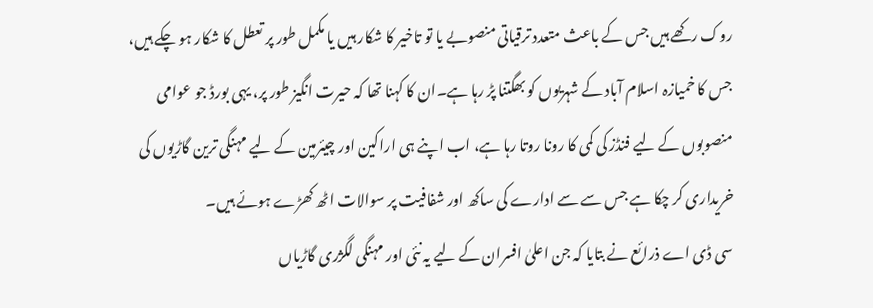روک رکھے ہیں جس کے باعث متعدد ترقیاتی منصوبے یا تو تاخیر کا شکار ہیں یا مکمل طور پر تعطل کا شکار ہو چکے ہیں، جس کا خمیازہ اسلام آباد کے شہریوں کو بھگتنا پڑ رہا ہے۔ان کا کہنا تھا کہ حیرت انگیز طور پر، یہی بورڈ جو عوامی منصوبوں کے لیے فنڈز کی کمی کا رونا روتا رہا ہے، اب اپنے ہی اراکین اور چیئرمین کے لیے مہنگی ترین گاڑیوں کی خریداری کر چکا ہے جس سے سے ادارے کی ساکھ اور شفافیت پر سوالات اٹھ کھڑے ہوئے ہیں۔
سی ڈی اے ذرائع نے بتایا کہ جن اعلیٰ افسران کے لیے یہ نئی اور مہنگی لگژری گاڑیاں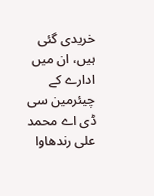خریدی گئی ہیں، ان میں ادارے کے چیئرمین سی ڈی اے محمد علی رندھاوا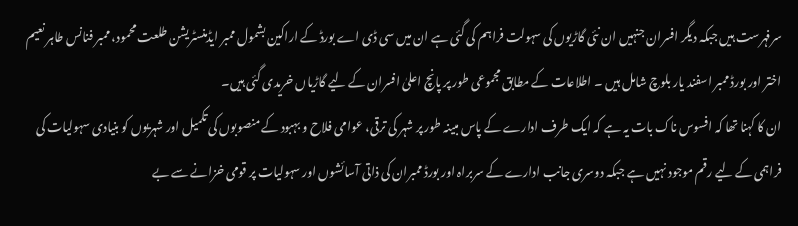سرفہرست ہیں جبکہ دیگر افسران جنہیں ان نئی گاڑیوں کی سہولت فراہم کی گئی ہے ان میں سی ڈی اے بورڈ کے اراکین بشمول ممبر ایڈمنسٹریشن طلعت محمود، ممبر فنانس طاہر نعیم اختر اور بورڈ ممبر اسفند یار بلوچ شامل ہیں ۔ اطلاعات کے مطابق مجموعی طور پر پانچ اعلیٰ افسران کے لیے گاڑیاں خریدی گئی ہیں۔
ان کا کہنا تھا کہ افسوس ناک بات یہ ہے کہ ایک طرف ادارے کے پاس مبینہ طور پر شہر کی ترقی، عوامی فلاح و بہبود کے منصوبوں کی تکمیل اور شہریوں کو بنیادی سہولیات کی فراہمی کے لیے رقم موجود نہیں ہے جبکہ دوسری جانب ادارے کے سربراہ اور بورڈ ممبران کی ذاتی آسائشوں اور سہولیات پر قومی خزانے سے بے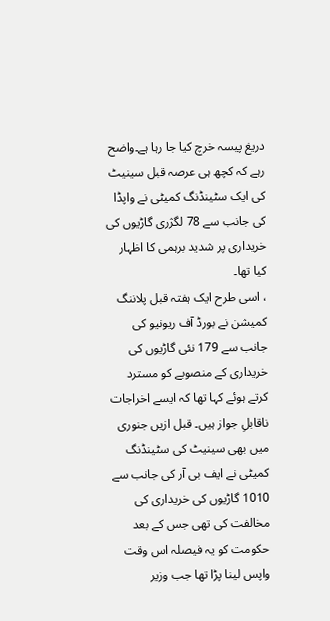دریغ پیسہ خرچ کیا جا رہا ہے۔واضح رہے کہ کچھ ہی عرصہ قبل سینیٹ کی ایک سٹینڈنگ کمیٹی نے واپڈا کی جانب سے 78 لگژری گاڑیوں کی خریداری پر شدید برہمی کا اظہار کیا تھا۔
، اسی طرح ایک ہفتہ قبل پلاننگ کمیشن نے بورڈ آف ریونیو کی جانب سے 179 نئی گاڑیوں کی خریداری کے منصوبے کو مسترد کرتے ہوئے کہا تھا کہ ایسے اخراجات ناقابلِ جواز ہیں۔ قبل ازیں جنوری میں بھی سینیٹ کی سٹینڈنگ کمیٹی نے ایف بی آر کی جانب سے 1010 گاڑیوں کی خریداری کی مخالفت کی تھی جس کے بعد حکومت کو یہ فیصلہ اس وقت واپس لینا پڑا تھا جب وزیر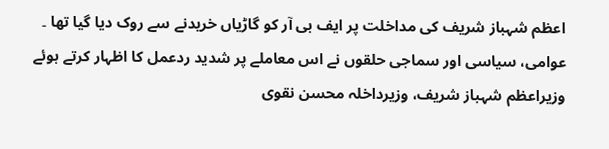اعظم شہباز شریف کی مداخلت پر ایف بی آر کو گاڑیاں خریدنے سے روک دیا گیا تھا ۔
عوامی، سیاسی اور سماجی حلقوں نے اس معاملے پر شدید ردعمل کا اظہار کرتے ہوئے وزیراعظم شہباز شریف، وزیرداخلہ محسن نقوی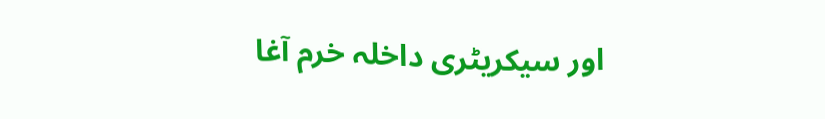اور سیکریٹری داخلہ خرم آغا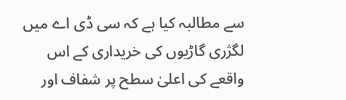سے مطالبہ کیا ہے کہ سی ڈی اے میں لگژری گاڑیوں کی خریداری کے اس واقعے کی اعلیٰ سطح پر شفاف اور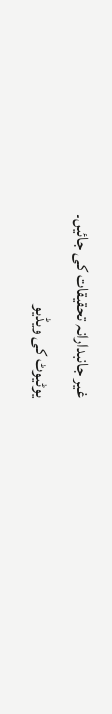غیر جانبدارانہ تحقیقات کی جائیں۔
یوٹیوٹ کی ویڈیو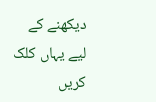دیکھنے کے لیے یہاں کلک کریں